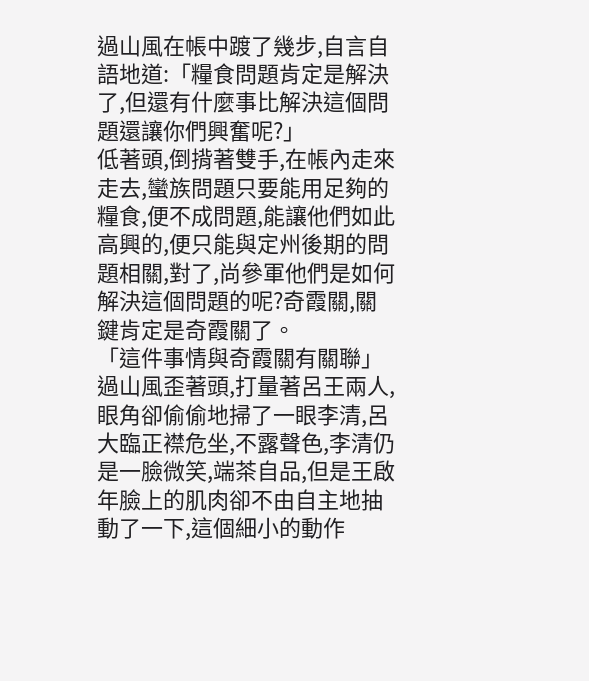過山風在帳中踱了幾步,自言自語地道:「糧食問題肯定是解決了,但還有什麼事比解決這個問題還讓你們興奮呢?」
低著頭,倒揹著雙手,在帳內走來走去,蠻族問題只要能用足夠的糧食,便不成問題,能讓他們如此高興的,便只能與定州後期的問題相關,對了,尚參軍他們是如何解決這個問題的呢?奇霞關,關鍵肯定是奇霞關了。
「這件事情與奇霞關有關聯」過山風歪著頭,打量著呂王兩人,眼角卻偷偷地掃了一眼李清,呂大臨正襟危坐,不露聲色,李清仍是一臉微笑,端茶自品,但是王啟年臉上的肌肉卻不由自主地抽動了一下,這個細小的動作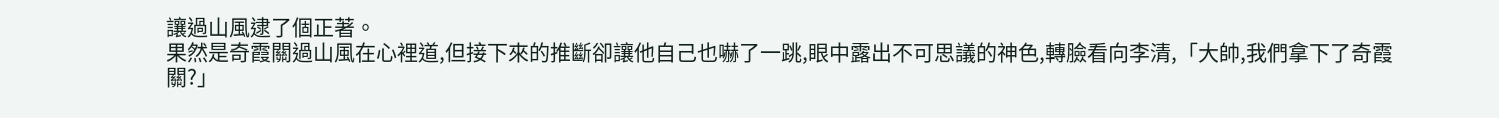讓過山風逮了個正著。
果然是奇霞關過山風在心裡道,但接下來的推斷卻讓他自己也嚇了一跳,眼中露出不可思議的神色,轉臉看向李清,「大帥,我們拿下了奇霞關?」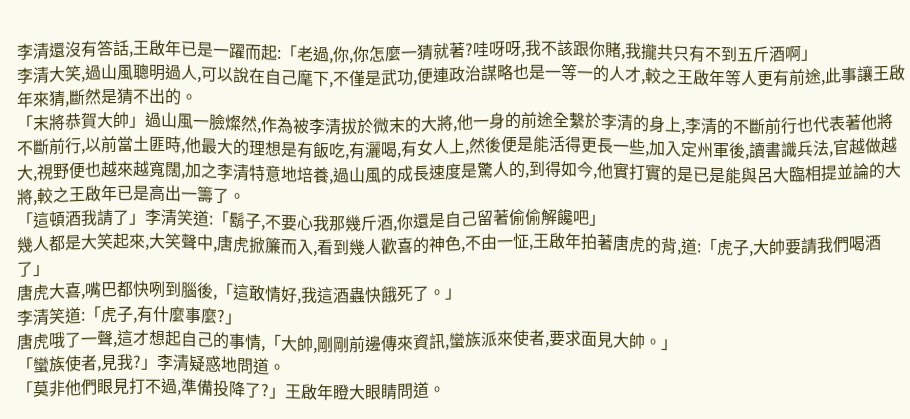李清還沒有答話,王啟年已是一躍而起:「老過,你,你怎麼一猜就著?哇呀呀,我不該跟你賭,我攏共只有不到五斤酒啊」
李清大笑,過山風聰明過人,可以說在自己麾下,不僅是武功,便連政治謀略也是一等一的人才,較之王啟年等人更有前途,此事讓王啟年來猜,斷然是猜不出的。
「末將恭賀大帥」過山風一臉燦然,作為被李清拔於微末的大將,他一身的前途全繫於李清的身上,李清的不斷前行也代表著他將不斷前行,以前當土匪時,他最大的理想是有飯吃,有灑喝,有女人上,然後便是能活得更長一些,加入定州軍後,讀書識兵法,官越做越大,視野便也越來越寬闊,加之李清特意地培養,過山風的成長速度是驚人的,到得如今,他實打實的是已是能與呂大臨相提並論的大將,較之王啟年已是高出一籌了。
「這頓酒我請了」李清笑道:「鬍子,不要心我那幾斤酒,你還是自己留著偷偷解饞吧」
幾人都是大笑起來,大笑聲中,唐虎掀簾而入,看到幾人歡喜的神色,不由一怔,王啟年拍著唐虎的背,道:「虎子,大帥要請我們喝酒了」
唐虎大喜,嘴巴都快咧到腦後,「這敢情好,我這酒蟲快餓死了。」
李清笑道:「虎子,有什麼事麼?」
唐虎哦了一聲,這才想起自己的事情,「大帥,剛剛前邊傳來資訊,蠻族派來使者,要求面見大帥。」
「蠻族使者,見我?」李清疑惑地問道。
「莫非他們眼見打不過,準備投降了?」王啟年瞪大眼睛問道。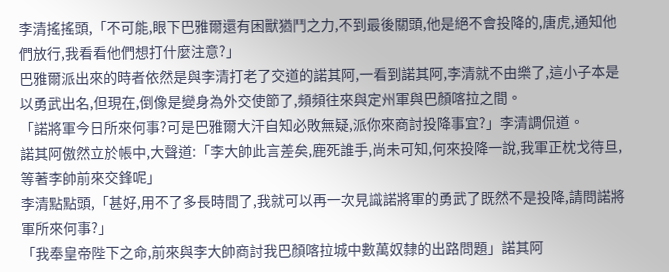李清搖搖頭,「不可能,眼下巴雅爾還有困獸猶鬥之力,不到最後關頭,他是絕不會投降的,唐虎,通知他們放行,我看看他們想打什麼注意?」
巴雅爾派出來的時者依然是與李清打老了交道的諾其阿,一看到諾其阿,李清就不由樂了,這小子本是以勇武出名,但現在,倒像是變身為外交使節了,頻頻往來與定州軍與巴顏喀拉之間。
「諾將軍今日所來何事?可是巴雅爾大汗自知必敗無疑,派你來商討投降事宜?」李清調侃道。
諾其阿傲然立於帳中,大聲道:「李大帥此言差矣,鹿死誰手,尚未可知,何來投降一說,我軍正枕戈待旦,等著李帥前來交鋒呢」
李清點點頭,「甚好,用不了多長時間了,我就可以再一次見識諾將軍的勇武了既然不是投降,請問諾將軍所來何事?」
「我奉皇帝陛下之命,前來與李大帥商討我巴顏喀拉城中數萬奴隸的出路問題」諾其阿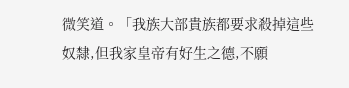微笑道。「我族大部貴族都要求殺掉這些奴隸,但我家皇帝有好生之德,不願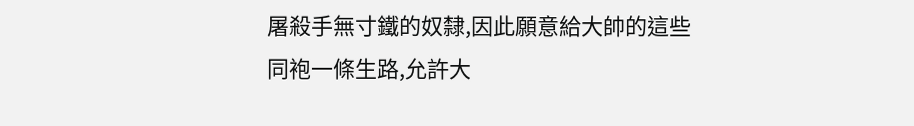屠殺手無寸鐵的奴隸,因此願意給大帥的這些同袍一條生路,允許大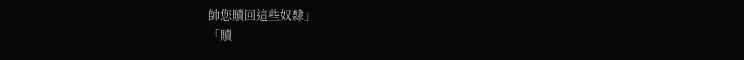帥您贖回這些奴隸」
「贖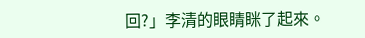回?」李清的眼睛眯了起來。